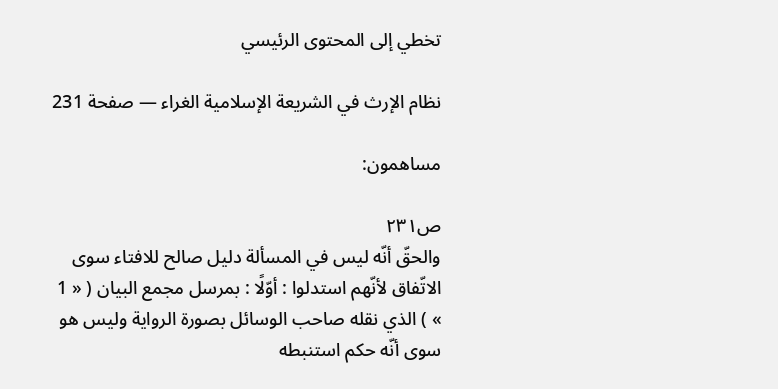تخطي إلى المحتوى الرئيسي

نظام الإرث في الشريعة الإسلامية الغراء — صفحة 231

مساهمون:

ص٢٣١
والحقّ أنّه ليس في المسألة دليل صالح للافتاء سوى الاتّفاق لأنّهم استدلوا : أوّلًا : بمرسل مجمع البيان ( « 1 » ) الذي نقله صاحب الوسائل بصورة الرواية وليس هو سوى أنّه حكم استنبطه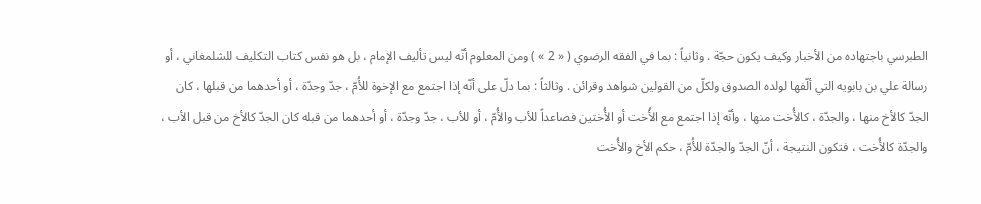الطبرسي باجتهاده من الأخبار وكيف يكون حجّة . وثانياً : بما في الفقه الرضوي ( « 2 » ) ومن المعلوم أنّه ليس تأليف الإمام ، بل هو نفس كتاب التكليف للشلمغاني ، أو رسالة علي بن بابويه التي ألّفها لولده الصدوق ولكلّ من القولين شواهد وقرائن . وثالثاً : بما دلّ على أنّه إذا اجتمع مع الإخوة للأُمّ ، جدّ وجدّة ، أو أحدهما من قبلها ، كان الجدّ كالأخ منها ، والجدّة ، كالأُخت منها ، وأنّه إذا اجتمع مع الأُخت أو الأُختين فصاعداً للأب والأُمّ ، أو للأب ، جدّ وجدّة ، أو أحدهما من قبله كان الجدّ كالأخ من قبل الأب ، والجدّة كالأُخت ، فتكون النتيجة ، أنّ الجدّ والجدّة للأُمّ ، حكم الأخ والأُخت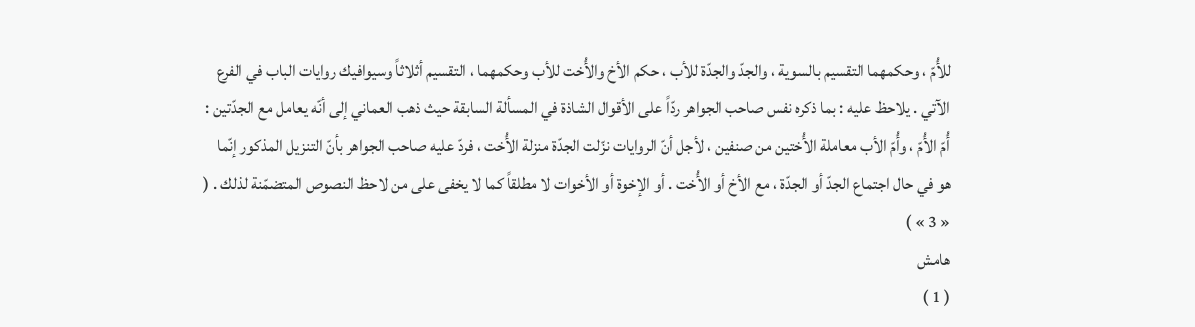للأُمّ ، وحكمهما التقسيم بالسوية ، والجدّ والجدّة للأب ، حكم الأخ والأُخت للأب وحكمهما ، التقسيم أثلاثاً وسيوافيك روايات الباب في الفرع الآتي . يلاحظ عليه : بما ذكره نفس صاحب الجواهر ردّاً على الأقوال الشاذة في المسألة السابقة حيث ذهب العماني إلى أنّه يعامل مع الجدّتين : أُمّ الأُمّ ، وأُمّ الأب معاملة الأُختين من صنفين ، لأجل أنّ الروايات نزّلت الجدّة منزلة الأُخت ، فردّ عليه صاحب الجواهر بأنّ التنزيل المذكور إنّما هو في حال اجتماع الجدّ أو الجدّة ، مع الأخ أو الأُخت . أو الإخوة أو الأخوات لا مطلقاً كما لا يخفى على من لاحظ النصوص المتضمّنة لذلك . ( « 3 » )
هامش
( 1 )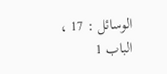الوسائل : 17 ، الباب 1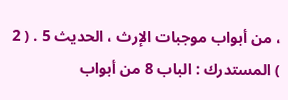، من أبواب موجبات الإرث ، الحديث 5 . ( 2 ) المستدرك : الباب 8 من أبواب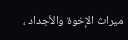ميراث الإخوة والأجداد ،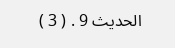الحديث 9 . ( 3 )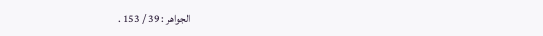الجواهر : 39 / 153 .